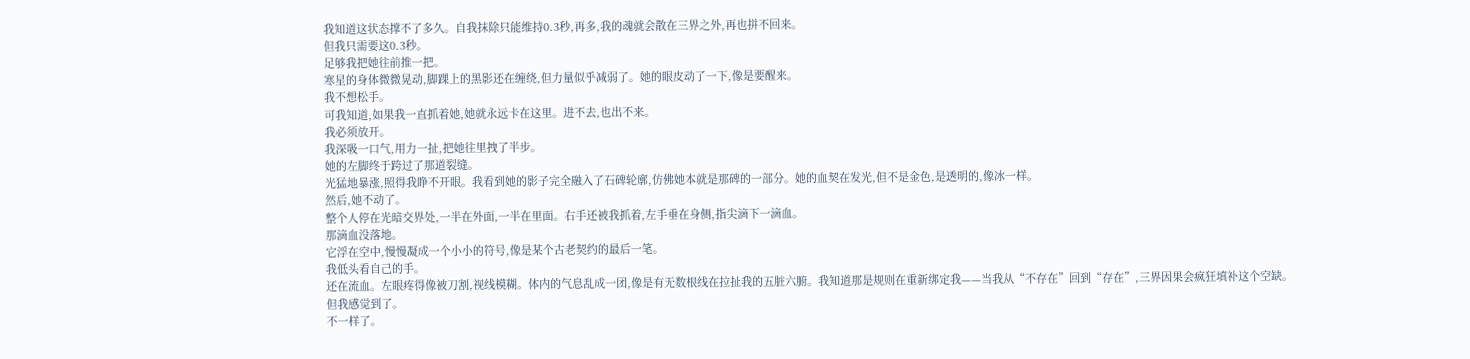我知道这状态撑不了多久。自我抹除只能维持0.3秒,再多,我的魂就会散在三界之外,再也拼不回来。
但我只需要这0.3秒。
足够我把她往前推一把。
寒星的身体微微晃动,脚踝上的黑影还在缠绕,但力量似乎减弱了。她的眼皮动了一下,像是要醒来。
我不想松手。
可我知道,如果我一直抓着她,她就永远卡在这里。进不去,也出不来。
我必须放开。
我深吸一口气,用力一扯,把她往里拽了半步。
她的左脚终于跨过了那道裂缝。
光猛地暴涨,照得我睁不开眼。我看到她的影子完全融入了石碑轮廓,仿佛她本就是那碑的一部分。她的血契在发光,但不是金色,是透明的,像冰一样。
然后,她不动了。
整个人停在光暗交界处,一半在外面,一半在里面。右手还被我抓着,左手垂在身侧,指尖滴下一滴血。
那滴血没落地。
它浮在空中,慢慢凝成一个小小的符号,像是某个古老契约的最后一笔。
我低头看自己的手。
还在流血。左眼疼得像被刀割,视线模糊。体内的气息乱成一团,像是有无数根线在拉扯我的五脏六腑。我知道那是规则在重新绑定我——当我从“不存在”回到“存在”,三界因果会疯狂填补这个空缺。
但我感觉到了。
不一样了。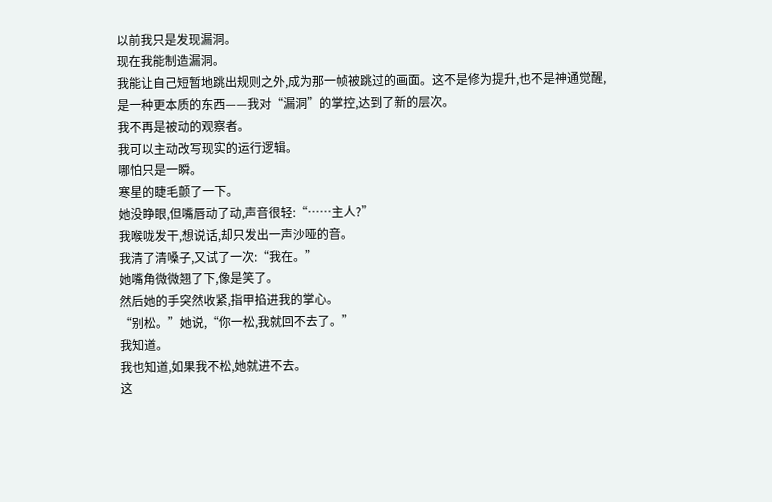以前我只是发现漏洞。
现在我能制造漏洞。
我能让自己短暂地跳出规则之外,成为那一帧被跳过的画面。这不是修为提升,也不是神通觉醒,是一种更本质的东西——我对“漏洞”的掌控,达到了新的层次。
我不再是被动的观察者。
我可以主动改写现实的运行逻辑。
哪怕只是一瞬。
寒星的睫毛颤了一下。
她没睁眼,但嘴唇动了动,声音很轻:“……主人?”
我喉咙发干,想说话,却只发出一声沙哑的音。
我清了清嗓子,又试了一次:“我在。”
她嘴角微微翘了下,像是笑了。
然后她的手突然收紧,指甲掐进我的掌心。
“别松。”她说,“你一松,我就回不去了。”
我知道。
我也知道,如果我不松,她就进不去。
这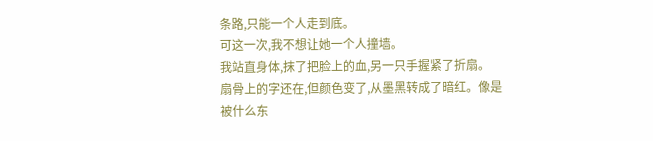条路,只能一个人走到底。
可这一次,我不想让她一个人撞墙。
我站直身体,抹了把脸上的血,另一只手握紧了折扇。
扇骨上的字还在,但颜色变了,从墨黑转成了暗红。像是被什么东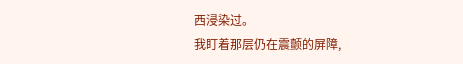西浸染过。
我盯着那层仍在震颤的屏障,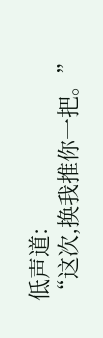低声道:
“这次,换我推你一把。”